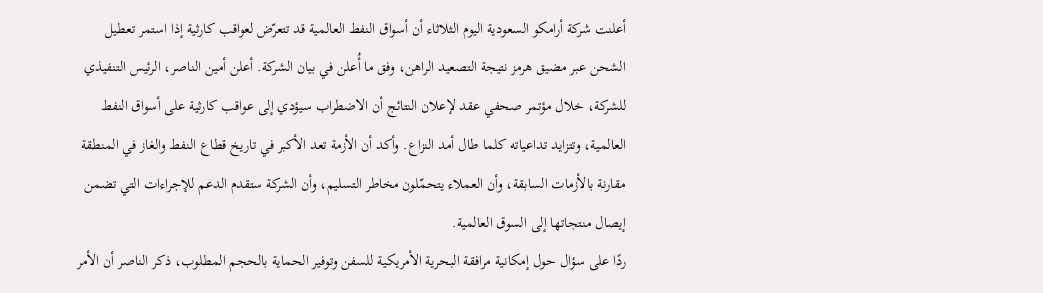أعلنت شركة أرامكو السعودية اليوم الثلاثاء أن أسواق النفط العالمية قد تتعرّض لعواقب كارثية إذا استمر تعطيل الشحن عبر مضيق هرمز نتيجة التصعيد الراهن، وفق ما أُعلن في بيان الشركة. أعلن أمين الناصر، الرئيس التنفيذي للشركة، خلال مؤتمر صحفي عقد لإعلان النتائج أن الاضطراب سيؤدي إلى عواقب كارثية على أسواق النفط العالمية، وتتزايد تداعياته كلما طال أمد النزاع. وأكد أن الأزمة تعد الأكبر في تاريخ قطاع النفط والغاز في المنطقة مقارنة بالأزمات السابقة، وأن العملاء يتحمّلون مخاطر التسليم، وأن الشركة ستقدم الدعم للإجراءات التي تضمن إيصال منتجاتها إلى السوق العالمية.
ردًا على سؤال حول إمكانية مرافقة البحرية الأمريكية للسفن وتوفير الحماية بالحجم المطلوب، ذكر الناصر أن الأمر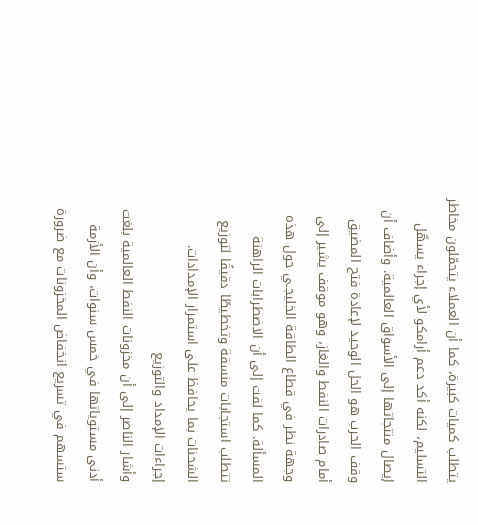يتطلب كميات كبيرة، كما أن العملاء يتحمّلون مخاطر التسليم، لكنه أكد دعم أرامكو لأي إجراء يسهّل إيصال منتجاتها إلى الأسواق العالمية. وأضاف أن وقف الحرب هو الحل الوحيد لإعادة فتح المضيق أمام صادرات النفط والغاز، وهو موقف يشير إلى وجهة نظر في قطاع الطاقة الخليجـي حول هذه المسألة. كما لفت إلى أن الاضطرابات الراهنة تتطلب استجابات منسقة وتخطيطًا دقيقًا لتوزيع الشحنات بما يحافظ على استمرار الإمدادات.
إجراءات الإمداد والتوزيع
وأشار الناصر إلى أن مخزونات النفط العالمية بلغت أدنى مستوياتها في خمس سنوات، وأن الأزمة ستسهم في تسريع انخفاض المخزونات مع ضرورة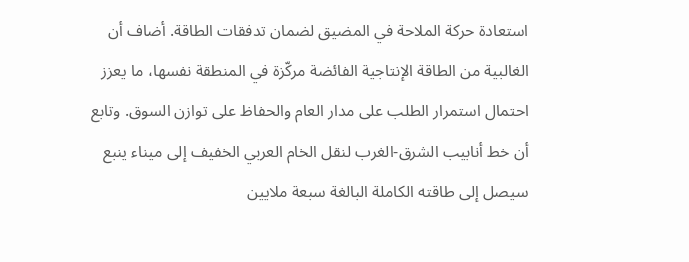استعادة حركة الملاحة في المضيق لضمان تدفقات الطاقة. أضاف أن الغالبية من الطاقة الإنتاجية الفائضة مركّزة في المنطقة نفسها، ما يعزز احتمال استمرار الطلب على مدار العام والحفاظ على توازن السوق. وتابع أن خط أنابيب الشرق-الغرب لنقل الخام العربي الخفيف إلى ميناء ينبع سيصل إلى طاقته الكاملة البالغة سبعة ملايين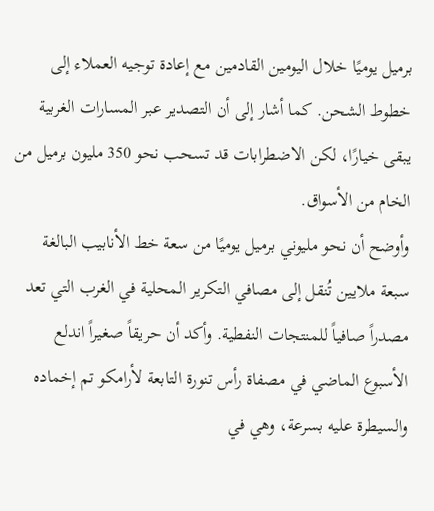برميل يوميًا خلال اليومين القادمين مع إعادة توجيه العملاء إلى خطوط الشحن. كما أشار إلى أن التصدير عبر المسارات الغربية يبقى خيارًا، لكن الاضطرابات قد تسحب نحو 350 مليون برميل من الخام من الأسواق.
وأوضح أن نحو مليوني برميل يوميًا من سعة خط الأنابيب البالغة سبعة ملايين تُنقل إلى مصافي التكرير المحلية في الغرب التي تعد مصدراً صافياً للمنتجات النفطية. وأكد أن حريقاً صغيراً اندلع الأسبوع الماضي في مصفاة رأس تنورة التابعة لأرامكو تم إخماده والسيطرة عليه بسرعة، وهي في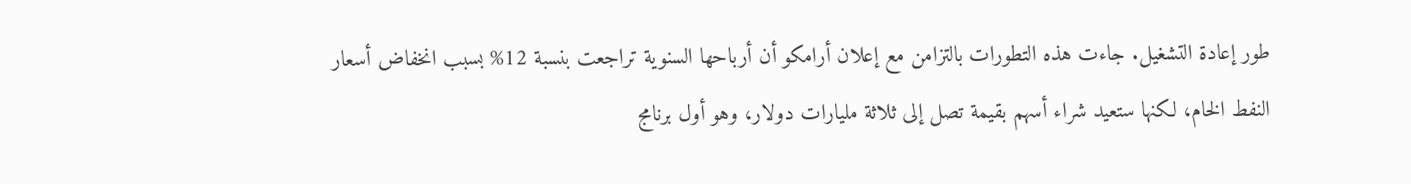طور إعادة التشغيل. جاءت هذه التطورات بالتزامن مع إعلان أرامكو أن أرباحها السنوية تراجعت بنسبة 12% بسبب انخفاض أسعار النفط الخام، لكنها ستعيد شراء أسهم بقيمة تصل إلى ثلاثة مليارات دولار، وهو أول برنامج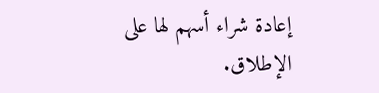إعادة شراء أسهم لها على الإطلاق.